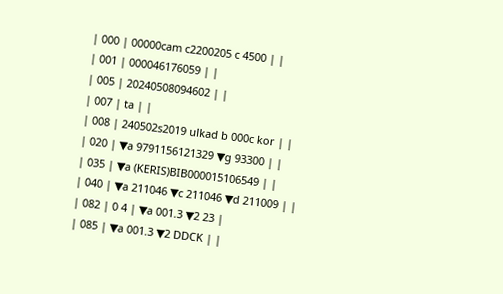| 000 | 00000cam c2200205 c 4500 | |
| 001 | 000046176059 | |
| 005 | 20240508094602 | |
| 007 | ta | |
| 008 | 240502s2019 ulkad b 000c kor | |
| 020 | ▼a 9791156121329 ▼g 93300 | |
| 035 | ▼a (KERIS)BIB000015106549 | |
| 040 | ▼a 211046 ▼c 211046 ▼d 211009 | |
| 082 | 0 4 | ▼a 001.3 ▼2 23 |
| 085 | ▼a 001.3 ▼2 DDCK | |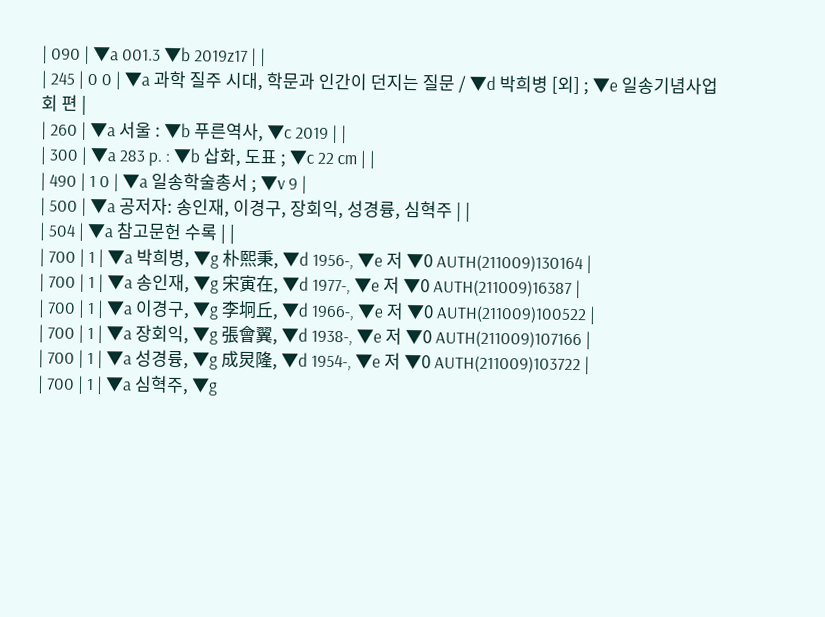| 090 | ▼a 001.3 ▼b 2019z17 | |
| 245 | 0 0 | ▼a 과학 질주 시대, 학문과 인간이 던지는 질문 / ▼d 박희병 [외] ; ▼e 일송기념사업회 편 |
| 260 | ▼a 서울 : ▼b 푸른역사, ▼c 2019 | |
| 300 | ▼a 283 p. : ▼b 삽화, 도표 ; ▼c 22 cm | |
| 490 | 1 0 | ▼a 일송학술총서 ; ▼v 9 |
| 500 | ▼a 공저자: 송인재, 이경구, 장회익, 성경륭, 심혁주 | |
| 504 | ▼a 참고문헌 수록 | |
| 700 | 1 | ▼a 박희병, ▼g 朴熙秉, ▼d 1956-, ▼e 저 ▼0 AUTH(211009)130164 |
| 700 | 1 | ▼a 송인재, ▼g 宋寅在, ▼d 1977-, ▼e 저 ▼0 AUTH(211009)16387 |
| 700 | 1 | ▼a 이경구, ▼g 李坰丘, ▼d 1966-, ▼e 저 ▼0 AUTH(211009)100522 |
| 700 | 1 | ▼a 장회익, ▼g 張會翼, ▼d 1938-, ▼e 저 ▼0 AUTH(211009)107166 |
| 700 | 1 | ▼a 성경륭, ▼g 成炅隆, ▼d 1954-, ▼e 저 ▼0 AUTH(211009)103722 |
| 700 | 1 | ▼a 심혁주, ▼g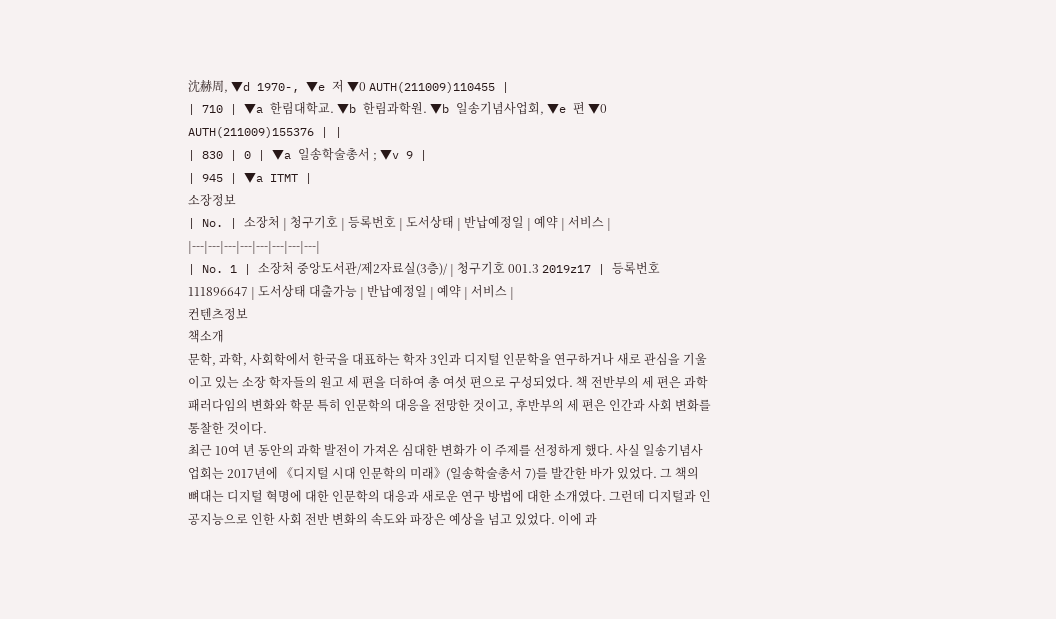沈赫周, ▼d 1970-, ▼e 저 ▼0 AUTH(211009)110455 |
| 710 | ▼a 한림대학교. ▼b 한림과학원. ▼b 일송기념사업회, ▼e 편 ▼0 AUTH(211009)155376 | |
| 830 | 0 | ▼a 일송학술총서 ; ▼v 9 |
| 945 | ▼a ITMT |
소장정보
| No. | 소장처 | 청구기호 | 등록번호 | 도서상태 | 반납예정일 | 예약 | 서비스 |
|---|---|---|---|---|---|---|---|
| No. 1 | 소장처 중앙도서관/제2자료실(3층)/ | 청구기호 001.3 2019z17 | 등록번호 111896647 | 도서상태 대출가능 | 반납예정일 | 예약 | 서비스 |
컨텐츠정보
책소개
문학, 과학, 사회학에서 한국을 대표하는 학자 3인과 디지털 인문학을 연구하거나 새로 관심을 기울이고 있는 소장 학자들의 원고 세 편을 더하여 총 여섯 편으로 구성되었다. 책 전반부의 세 편은 과학 패러다임의 변화와 학문 특히 인문학의 대응을 전망한 것이고, 후반부의 세 편은 인간과 사회 변화를 통찰한 것이다.
최근 10여 년 동안의 과학 발전이 가져온 심대한 변화가 이 주제를 선정하게 했다. 사실 일송기념사업회는 2017년에 《디지털 시대 인문학의 미래》(일송학술총서 7)를 발간한 바가 있었다. 그 책의 뼈대는 디지털 혁명에 대한 인문학의 대응과 새로운 연구 방법에 대한 소개였다. 그런데 디지털과 인공지능으로 인한 사회 전반 변화의 속도와 파장은 예상을 넘고 있었다. 이에 과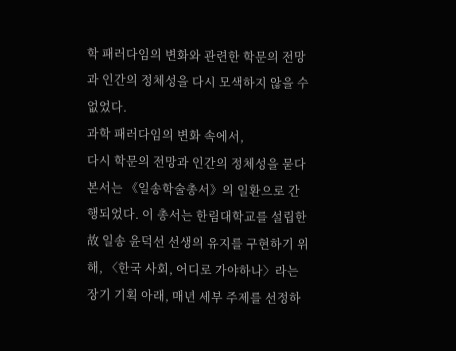학 패러다임의 변화와 관련한 학문의 전망과 인간의 정체성을 다시 모색하지 않을 수 없었다.
과학 패러다임의 변화 속에서,
다시 학문의 전망과 인간의 정체성을 묻다
본서는 《일송학술총서》의 일환으로 간행되었다. 이 총서는 한림대학교를 설립한 故 일송 윤덕선 선생의 유지를 구현하기 위해, 〈한국 사회, 어디로 가야하나〉라는 장기 기획 아래, 매년 세부 주제를 선정하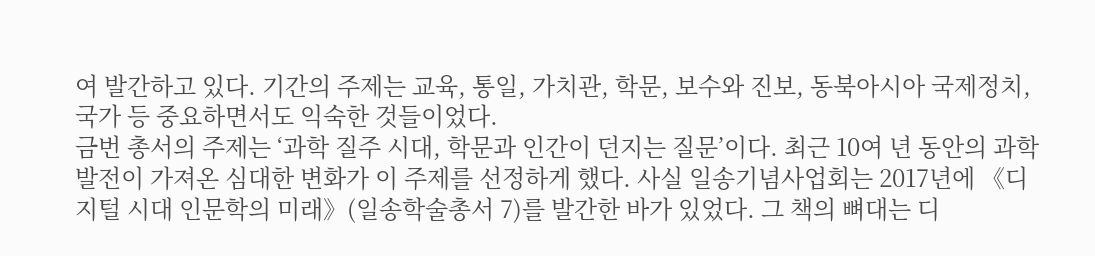여 발간하고 있다. 기간의 주제는 교육, 통일, 가치관, 학문, 보수와 진보, 동북아시아 국제정치, 국가 등 중요하면서도 익숙한 것들이었다.
금번 총서의 주제는 ‘과학 질주 시대, 학문과 인간이 던지는 질문’이다. 최근 10여 년 동안의 과학 발전이 가져온 심대한 변화가 이 주제를 선정하게 했다. 사실 일송기념사업회는 2017년에 《디지털 시대 인문학의 미래》(일송학술총서 7)를 발간한 바가 있었다. 그 책의 뼈대는 디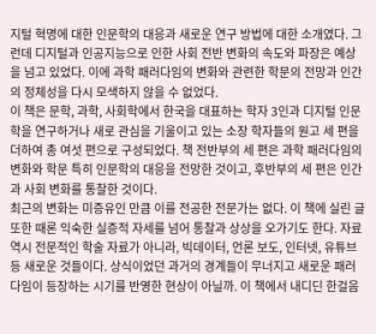지털 혁명에 대한 인문학의 대응과 새로운 연구 방법에 대한 소개였다. 그런데 디지털과 인공지능으로 인한 사회 전반 변화의 속도와 파장은 예상을 넘고 있었다. 이에 과학 패러다임의 변화와 관련한 학문의 전망과 인간의 정체성을 다시 모색하지 않을 수 없었다.
이 책은 문학, 과학, 사회학에서 한국을 대표하는 학자 3인과 디지털 인문학을 연구하거나 새로 관심을 기울이고 있는 소장 학자들의 원고 세 편을 더하여 총 여섯 편으로 구성되었다. 책 전반부의 세 편은 과학 패러다임의 변화와 학문 특히 인문학의 대응을 전망한 것이고, 후반부의 세 편은 인간과 사회 변화를 통찰한 것이다.
최근의 변화는 미증유인 만큼 이를 전공한 전문가는 없다. 이 책에 실린 글 또한 때론 익숙한 실증적 자세를 넘어 통찰과 상상을 오가기도 한다. 자료 역시 전문적인 학술 자료가 아니라, 빅데이터, 언론 보도, 인터넷, 유튜브 등 새로운 것들이다. 상식이었던 과거의 경계들이 무너지고 새로운 패러다임이 등장하는 시기를 반영한 현상이 아닐까. 이 책에서 내디딘 한걸음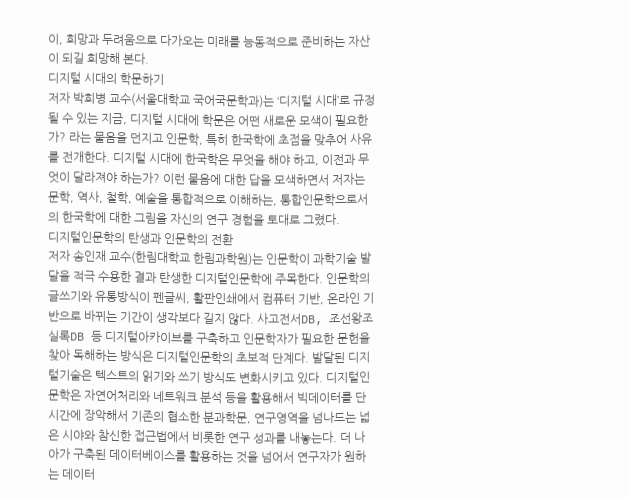이, 희망과 두려움으로 다가오는 미래를 능동적으로 준비하는 자산이 되길 희망해 본다.
디지털 시대의 학문하기
저자 박희병 교수(서울대학교 국어국문학과)는 ‘디지털 시대’로 규정될 수 있는 지금, 디지털 시대에 학문은 어떤 새로운 모색이 필요한가? 라는 물음을 던지고 인문학, 특히 한국학에 초점을 맞추어 사유를 전개한다. 디지털 시대에 한국학은 무엇을 해야 하고, 이전과 무엇이 달라져야 하는가? 이런 물음에 대한 답을 모색하면서 저자는 문학, 역사, 철학, 예술을 통합적으로 이해하는, 통합인문학으로서의 한국학에 대한 그림을 자신의 연구 경험을 토대로 그렸다.
디지털인문학의 탄생과 인문학의 전환
저자 송인재 교수(한림대학교 한림과학원)는 인문학이 과학기술 발달을 적극 수용한 결과 탄생한 디지털인문학에 주목한다. 인문학의 글쓰기와 유통방식이 펜글씨, 활판인쇄에서 컴퓨터 기반, 온라인 기반으로 바뀌는 기간이 생각보다 길지 않다. 사고전서DB, 조선왕조실록DB 등 디지털아카이브를 구축하고 인문학자가 필요한 문헌을 찾아 독해하는 방식은 디지털인문학의 초보적 단계다. 발달된 디지털기술은 텍스트의 읽기와 쓰기 방식도 변화시키고 있다. 디지털인문학은 자연어처리와 네트워크 분석 등을 활용해서 빅데이터를 단시간에 장악해서 기존의 협소한 분과학문, 연구영역을 넘나드는 넓은 시야와 참신한 접근법에서 비롯한 연구 성과를 내놓는다. 더 나아가 구축된 데이터베이스를 활용하는 것을 넘어서 연구자가 원하는 데이터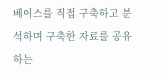베이스를 직접 구축하고 분석하며 구축한 자료를 공유하는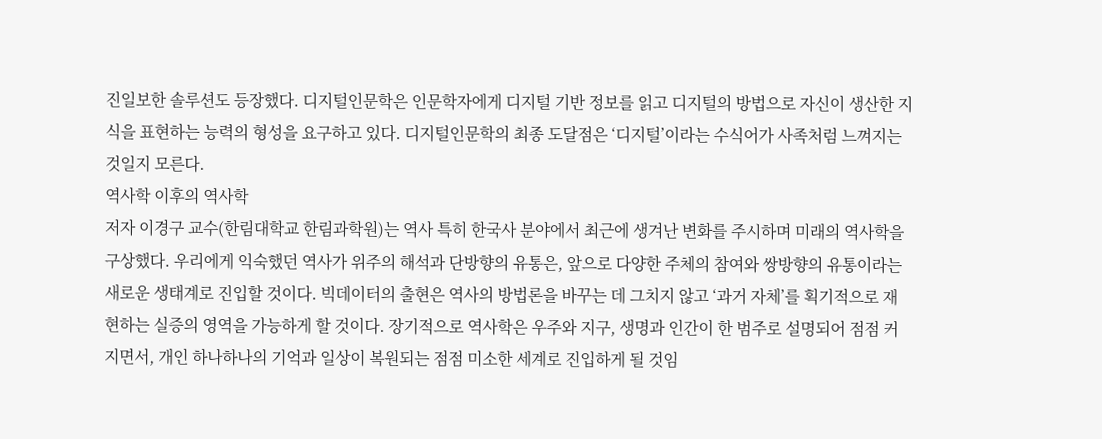진일보한 솔루션도 등장했다. 디지털인문학은 인문학자에게 디지털 기반 정보를 읽고 디지털의 방법으로 자신이 생산한 지식을 표현하는 능력의 형성을 요구하고 있다. 디지털인문학의 최종 도달점은 ‘디지털’이라는 수식어가 사족처럼 느껴지는 것일지 모른다.
역사학 이후의 역사학
저자 이경구 교수(한림대학교 한림과학원)는 역사 특히 한국사 분야에서 최근에 생겨난 변화를 주시하며 미래의 역사학을 구상했다. 우리에게 익숙했던 역사가 위주의 해석과 단방향의 유통은, 앞으로 다양한 주체의 참여와 쌍방향의 유통이라는 새로운 생태계로 진입할 것이다. 빅데이터의 출현은 역사의 방법론을 바꾸는 데 그치지 않고 ‘과거 자체’를 획기적으로 재현하는 실증의 영역을 가능하게 할 것이다. 장기적으로 역사학은 우주와 지구, 생명과 인간이 한 범주로 설명되어 점점 커지면서, 개인 하나하나의 기억과 일상이 복원되는 점점 미소한 세계로 진입하게 될 것임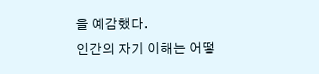을 예감했다.
인간의 자기 이해는 어떻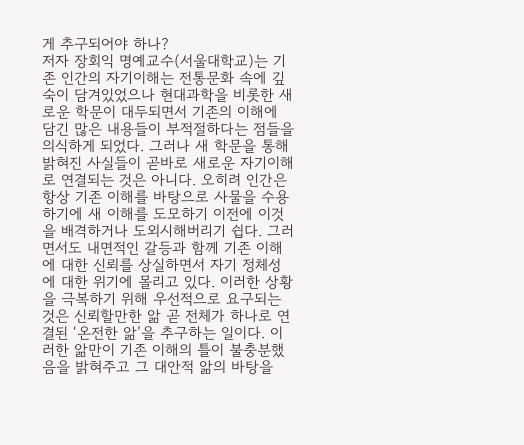게 추구되어야 하나?
저자 장회익 명예교수(서울대학교)는 기존 인간의 자기이해는 전통문화 속에 깊숙이 담겨있었으나 현대과학을 비롯한 새로운 학문이 대두되면서 기존의 이해에 담긴 많은 내용들이 부적절하다는 점들을 의식하게 되었다. 그러나 새 학문을 통해 밝혀진 사실들이 곧바로 새로운 자기이해로 연결되는 것은 아니다. 오히려 인간은 항상 기존 이해를 바탕으로 사물을 수용하기에 새 이해를 도모하기 이전에 이것을 배격하거나 도외시해버리기 쉽다. 그러면서도 내면적인 갈등과 함께 기존 이해에 대한 신뢰를 상실하면서 자기 정체성에 대한 위기에 몰리고 있다. 이러한 상황을 극복하기 위해 우선적으로 요구되는 것은 신뢰할만한 앎 곧 전체가 하나로 연결된 ‘온전한 앎’을 추구하는 일이다. 이러한 앎만이 기존 이해의 틀이 불충분했음을 밝혀주고 그 대안적 앎의 바탕을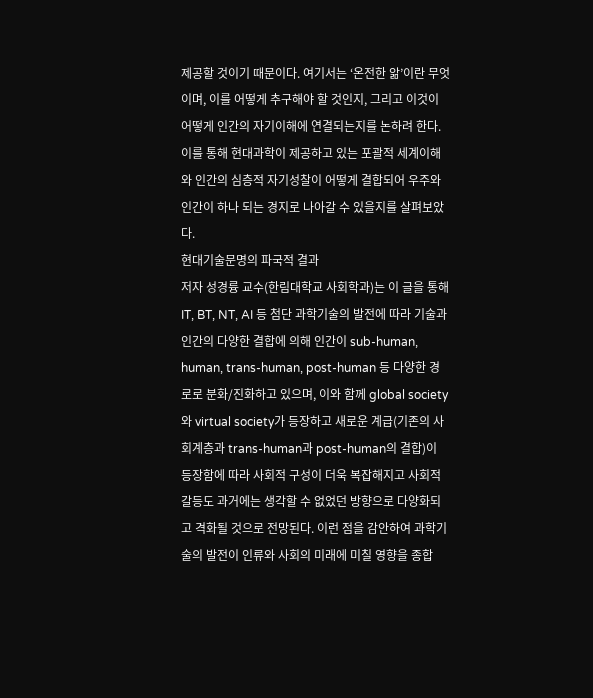제공할 것이기 때문이다. 여기서는 ‘온전한 앎’이란 무엇이며, 이를 어떻게 추구해야 할 것인지, 그리고 이것이 어떻게 인간의 자기이해에 연결되는지를 논하려 한다. 이를 통해 현대과학이 제공하고 있는 포괄적 세계이해와 인간의 심층적 자기성찰이 어떻게 결합되어 우주와 인간이 하나 되는 경지로 나아갈 수 있을지를 살펴보았다.
현대기술문명의 파국적 결과
저자 성경륭 교수(한림대학교 사회학과)는 이 글을 통해 IT, BT, NT, AI 등 첨단 과학기술의 발전에 따라 기술과 인간의 다양한 결합에 의해 인간이 sub-human, human, trans-human, post-human 등 다양한 경로로 분화/진화하고 있으며, 이와 함께 global society와 virtual society가 등장하고 새로운 계급(기존의 사회계층과 trans-human과 post-human의 결합)이 등장함에 따라 사회적 구성이 더욱 복잡해지고 사회적 갈등도 과거에는 생각할 수 없었던 방향으로 다양화되고 격화될 것으로 전망된다. 이런 점을 감안하여 과학기술의 발전이 인류와 사회의 미래에 미칠 영향을 종합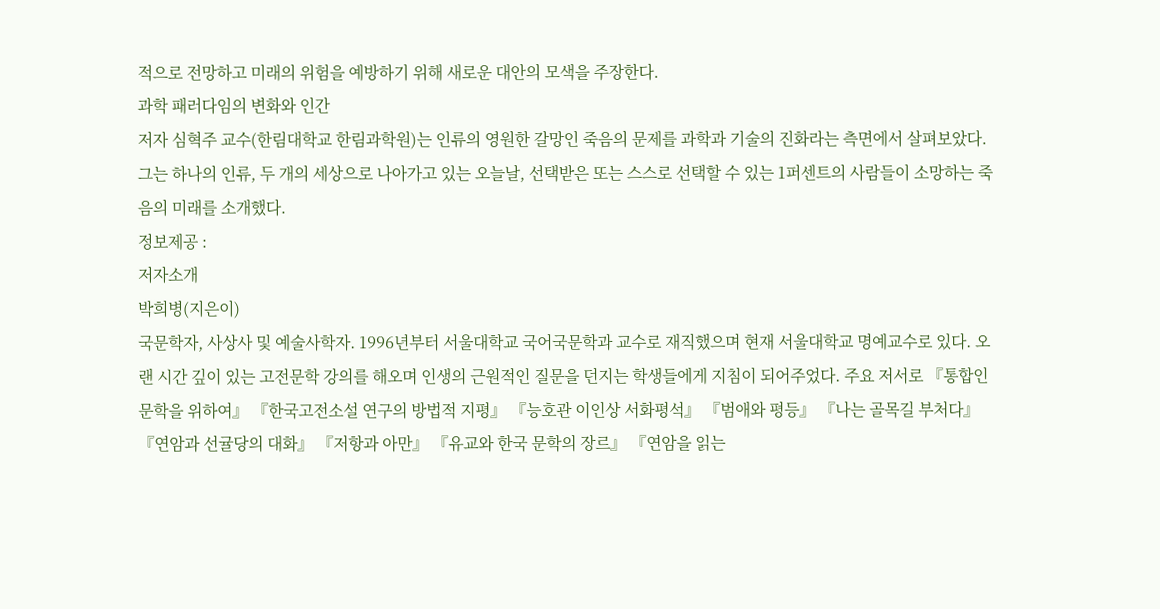적으로 전망하고 미래의 위험을 예방하기 위해 새로운 대안의 모색을 주장한다.
과학 패러다임의 변화와 인간
저자 심혁주 교수(한림대학교 한림과학원)는 인류의 영원한 갈망인 죽음의 문제를 과학과 기술의 진화라는 측면에서 살펴보았다. 그는 하나의 인류, 두 개의 세상으로 나아가고 있는 오늘날, 선택받은 또는 스스로 선택할 수 있는 1퍼센트의 사람들이 소망하는 죽음의 미래를 소개했다.
정보제공 :
저자소개
박희병(지은이)
국문학자, 사상사 및 예술사학자. 1996년부터 서울대학교 국어국문학과 교수로 재직했으며 현재 서울대학교 명예교수로 있다. 오랜 시간 깊이 있는 고전문학 강의를 해오며 인생의 근원적인 질문을 던지는 학생들에게 지침이 되어주었다. 주요 저서로 『통합인문학을 위하여』 『한국고전소설 연구의 방법적 지평』 『능호관 이인상 서화평석』 『범애와 평등』 『나는 골목길 부처다』 『연암과 선귤당의 대화』 『저항과 아만』 『유교와 한국 문학의 장르』 『연암을 읽는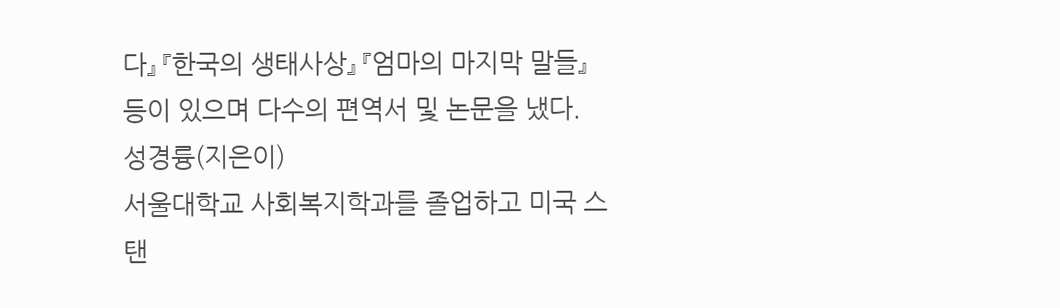다』 『한국의 생태사상』 『엄마의 마지막 말들』 등이 있으며 다수의 편역서 및 논문을 냈다.
성경륭(지은이)
서울대학교 사회복지학과를 졸업하고 미국 스탠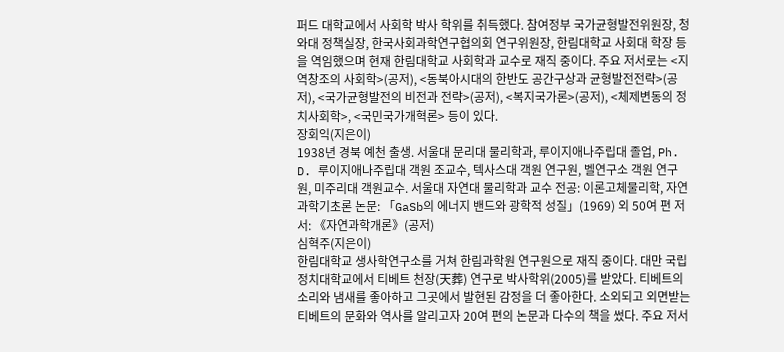퍼드 대학교에서 사회학 박사 학위를 취득했다. 참여정부 국가균형발전위원장, 청와대 정책실장, 한국사회과학연구협의회 연구위원장, 한림대학교 사회대 학장 등을 역임했으며 현재 한림대학교 사회학과 교수로 재직 중이다. 주요 저서로는 <지역창조의 사회학>(공저), <동북아시대의 한반도 공간구상과 균형발전전략>(공저), <국가균형발전의 비전과 전략>(공저), <복지국가론>(공저), <체제변동의 정치사회학>, <국민국가개혁론> 등이 있다.
장회익(지은이)
1938년 경북 예천 출생. 서울대 문리대 물리학과, 루이지애나주립대 졸업, Ph. D. 루이지애나주립대 객원 조교수, 텍사스대 객원 연구원, 벨연구소 객원 연구원, 미주리대 객원교수. 서울대 자연대 물리학과 교수 전공: 이론고체물리학, 자연과학기초론 논문: 「GaSb의 에너지 밴드와 광학적 성질」(1969) 외 50여 편 저서: 《자연과학개론》(공저)
심혁주(지은이)
한림대학교 생사학연구소를 거쳐 한림과학원 연구원으로 재직 중이다. 대만 국립정치대학교에서 티베트 천장(天葬) 연구로 박사학위(2005)를 받았다. 티베트의 소리와 냄새를 좋아하고 그곳에서 발현된 감정을 더 좋아한다. 소외되고 외면받는 티베트의 문화와 역사를 알리고자 20여 편의 논문과 다수의 책을 썼다. 주요 저서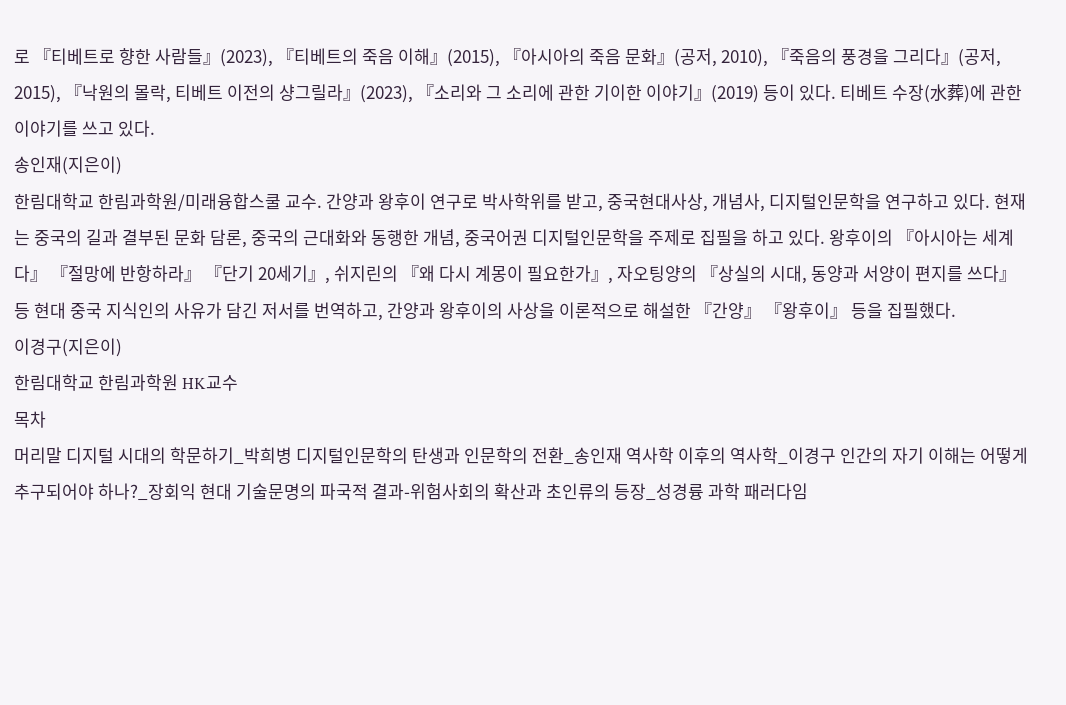로 『티베트로 향한 사람들』(2023), 『티베트의 죽음 이해』(2015), 『아시아의 죽음 문화』(공저, 2010), 『죽음의 풍경을 그리다』(공저, 2015), 『낙원의 몰락, 티베트 이전의 샹그릴라』(2023), 『소리와 그 소리에 관한 기이한 이야기』(2019) 등이 있다. 티베트 수장(水葬)에 관한 이야기를 쓰고 있다.
송인재(지은이)
한림대학교 한림과학원/미래융합스쿨 교수. 간양과 왕후이 연구로 박사학위를 받고, 중국현대사상, 개념사, 디지털인문학을 연구하고 있다. 현재는 중국의 길과 결부된 문화 담론, 중국의 근대화와 동행한 개념, 중국어권 디지털인문학을 주제로 집필을 하고 있다. 왕후이의 『아시아는 세계다』 『절망에 반항하라』 『단기 20세기』, 쉬지린의 『왜 다시 계몽이 필요한가』, 자오팅양의 『상실의 시대, 동양과 서양이 편지를 쓰다』 등 현대 중국 지식인의 사유가 담긴 저서를 번역하고, 간양과 왕후이의 사상을 이론적으로 해설한 『간양』 『왕후이』 등을 집필했다.
이경구(지은이)
한림대학교 한림과학원 HK교수
목차
머리말 디지털 시대의 학문하기_박희병 디지털인문학의 탄생과 인문학의 전환_송인재 역사학 이후의 역사학_이경구 인간의 자기 이해는 어떻게 추구되어야 하나?_장회익 현대 기술문명의 파국적 결과-위험사회의 확산과 초인류의 등장_성경륭 과학 패러다임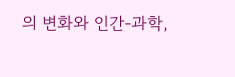의 변화와 인간-과학,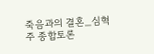죽음과의 결혼_심혁주 종합토론